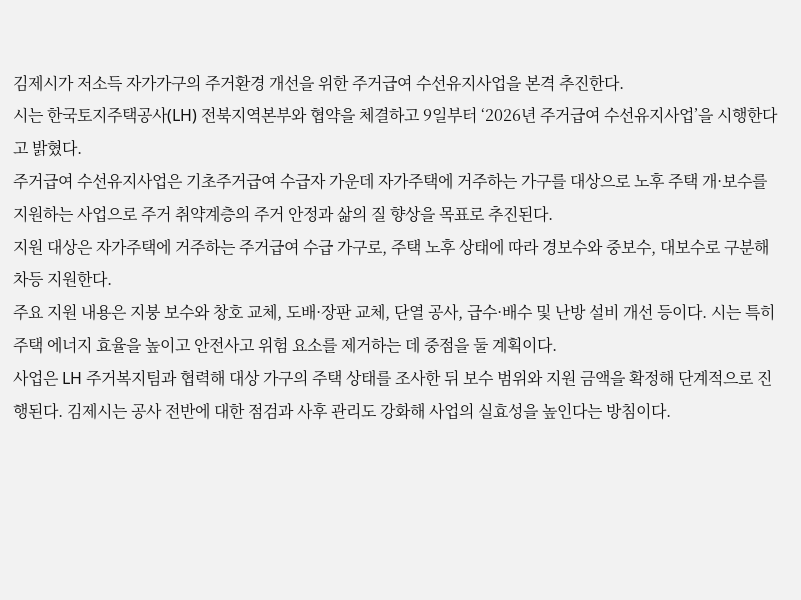김제시가 저소득 자가가구의 주거환경 개선을 위한 주거급여 수선유지사업을 본격 추진한다.
시는 한국토지주택공사(LH) 전북지역본부와 협약을 체결하고 9일부터 ‘2026년 주거급여 수선유지사업’을 시행한다고 밝혔다.
주거급여 수선유지사업은 기초주거급여 수급자 가운데 자가주택에 거주하는 가구를 대상으로 노후 주택 개·보수를 지원하는 사업으로 주거 취약계층의 주거 안정과 삶의 질 향상을 목표로 추진된다.
지원 대상은 자가주택에 거주하는 주거급여 수급 가구로, 주택 노후 상태에 따라 경보수와 중보수, 대보수로 구분해 차등 지원한다.
주요 지원 내용은 지붕 보수와 창호 교체, 도배·장판 교체, 단열 공사, 급수·배수 및 난방 설비 개선 등이다. 시는 특히 주택 에너지 효율을 높이고 안전사고 위험 요소를 제거하는 데 중점을 둘 계획이다.
사업은 LH 주거복지팀과 협력해 대상 가구의 주택 상태를 조사한 뒤 보수 범위와 지원 금액을 확정해 단계적으로 진행된다. 김제시는 공사 전반에 대한 점검과 사후 관리도 강화해 사업의 실효성을 높인다는 방침이다.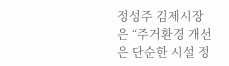정성주 김제시장은 “주거환경 개선은 단순한 시설 정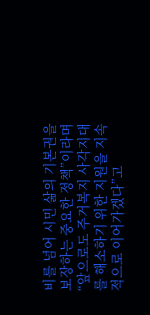비를 넘어 시민 삶의 기본권을 보장하는 중요한 정책”이라며 “앞으로도 주거복지 사각지대를 해소하기 위한 지원을 지속적으로 이어가겠다”고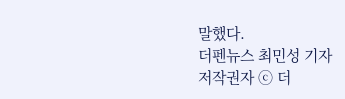말했다.
더펜뉴스 최민성 기자
저작권자 ⓒ 더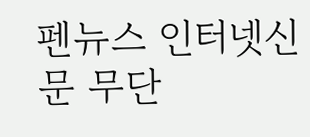펜뉴스 인터넷신문 무단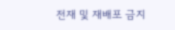전재 및 재배포 금지